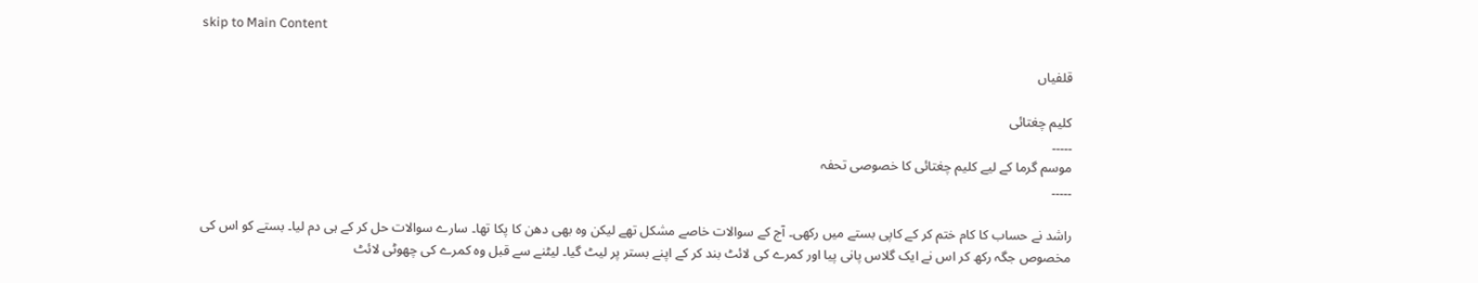skip to Main Content

قلفیاں

کلیم چغتائی
۔۔۔۔۔
موسم گرما کے لیے کلیم چغتائی کا خصوصی تحفہ
۔۔۔۔۔

راشد نے حساب کا کام ختم کر کے کاپی بستے میں رکھی۔ آج کے سوالات خاصے مشکل تھے لیکن وہ بھی دھن کا پکا تھا۔ سارے سوالات حل کر کے ہی دم لیا۔ بستے کو اس کی مخصوص جگہ رکھ کر اس نے ایک گلاس پانی پیا اور کمرے کی لائٹ بند کر کے اپنے بستر پر لیٹ گیا۔ لیٹنے سے قبل وہ کمرے کی چھوٹی لائٹ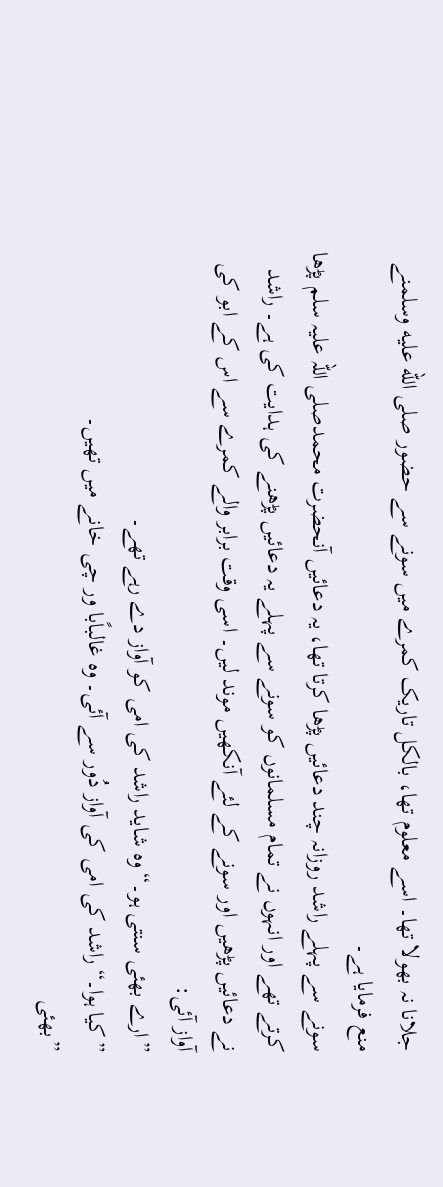جلانا نہ بھولا تھا۔ اسے معلوم تھا، بالکل تاریک کمرے میں سونے سے حضور صلى الله عليه وسلمنے منع فرمایا ہے۔
سونے سے پہلے راشد روزانہ چند دعائیں پڑھا کرتا تھا، یہ دعائیں آنحضرت محمدصلی اللہ علیہ سلم پڑھا کرتے تھے اور انہوں نے تمام مسلمانوں کو سونے سے پہلے یہ دعائیں پڑھنے کی ہدایت کی ہے۔ راشد نے دعائیں پڑھیں اور سونے کے لئے آنکھیں موند لیں۔ اسی وقت برابر والے کمرے سے اس کے ابو کی آواز آئی:
”ارے بھئی سنتی ہو۔“ وہ شاید راشد کی امی کو آواز دے رہے تھے۔
”کیا ہوا۔“ راشد کی امی کی آواز دُور سے آئی۔ وہ غالباًبا ور چی خانے میں تھیں۔
”بھئی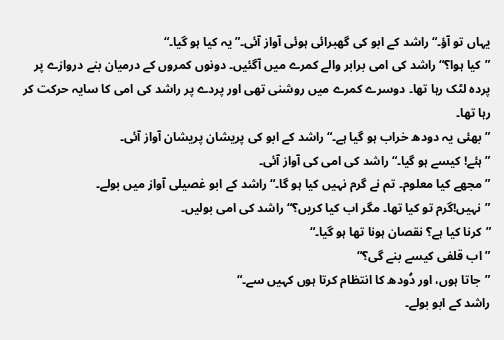یہاں تو آؤ۔“ راشد کے ابو کی گھبرائی ہوئی آواز آئی۔”یہ کیا ہو گیا۔“
”کیا ہوا؟“ راشد کی امی برابر والے کمرے میں آگئیں۔ دونوں کمروں کے درمیان بنے دروازے پر پردہ لٹک رہا تھا۔ دوسرے کمرے میں روشنی تھی اور پردے پر راشد کی امی کا سایہ حرکت کر رہا تھا۔
”بھئی یہ دودھ خراب ہو گیا ہے۔“ راشد کے ابو کی پریشان پریشان آواز آئی۔
”ہئے! کیسے ہو گیا۔“ راشد کی امی کی آواز آئی۔
”مجھے کیا معلوم۔ تم نے گرم نہیں کیا ہو گا۔“ راشد کے ابو غصیلی آواز میں بولے۔
”نہیں!گرم تو کیا تھا۔ مگر اب کیا کریں؟“ راشد کی امی بولیں۔
”کرنا کیا ہے؟ نقصان ہونا تھا ہو گیا۔“
”اب قلفی کیسے بنے گی؟“
”جاتا ہوں، اور دُودھ کا انتظام کرتا ہوں کہیں سے۔“
راشد کے ابو بولے۔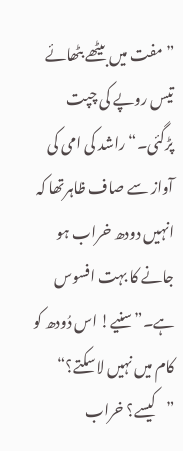”مفت میں بیٹھے بٹھائے تیس روپے کی چپت پڑگئی۔“ راشد کی امی کی آواز سے صاف ظاہرتھا کہ انہیں دودھ خراب ہو جانے کا بہت افسوس ہے۔”سنیے! اس دُودھ کو کام میں نہیں لاسکتے؟“
”کیسے؟ خراب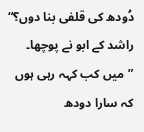دُودھ کی قلفی بنا دوں؟“ راشد کے ابو نے پوچھا۔
”میں کب کہہ رہی ہوں کہ سارا دودھ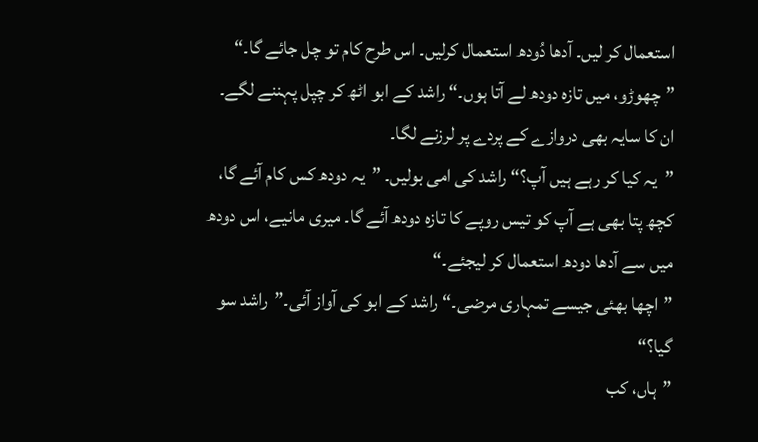استعمال کر لیں۔ آدھا دُودھ استعمال کرلیں۔ اس طرح کام تو چل جائے گا۔“
”چھوڑو، میں تازہ دودھ لے آتا ہوں۔“ راشد کے ابو اٹھ کر چپل پہننے لگے۔ ان کا سایہ بھی دروازے کے پردے پر لرزنے لگا۔
”یہ کیا کر رہے ہیں آپ؟“ راشد کی امی بولیں۔ ”یہ دودھ کس کام آئے گا، کچھ پتا بھی ہے آپ کو تیس روپے کا تازہ دودھ آئے گا۔ میری مانیے، اس دودھ میں سے آدھا دودھ استعمال کر لیجئے۔“
”اچھا بھئی جیسے تمہاری مرضی۔“ راشد کے ابو کی آواز آئی۔”راشد سو گیا؟“
”ہاں، کب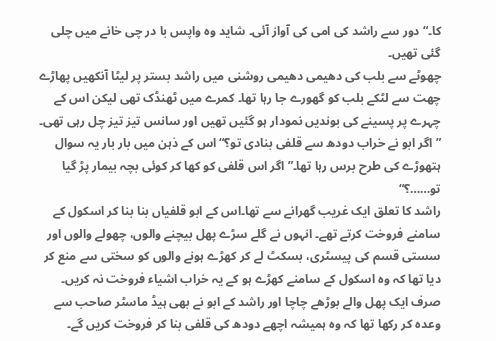کا۔“ دور سے راشد کی امی کی آواز آئی۔ شاید وہ واپس با در چی خانے میں چلی گئی تھیں۔
چھوٹے سے بلب کی دھیمی دھیمی روشنی میں راشد بستر پر لیٹا آنکھیں پھاڑے چھت سے لٹکے بلب کو گھورے جا رہا تھا۔ کمرے میں ٹھنڈک تھی لیکن اس کے چہرے پر پسینے کی بوندیں نمودار ہو گئیں تھیں اور سانس تیز تیز چل رہی تھی۔
”اگر ابو نے خراب دودھ سے قلفی بنادی تو؟“ اس کے ذہن میں بار بار یہ سوال ہتھوڑے کی طرح برس رہا تھا۔”اگر اس قلفی کو کھا کر کوئی بچہ بیمار پڑ گیا تو……؟“
راشد کا تعلق ایک غریب گھرانے سے تھا۔اس کے ابو قلفیاں بنا بنا کر اسکول کے سامنے فروخت کرتے تھے۔ انہوں نے گلے سڑے پھل بیچنے والوں، چھولے والوں اور سستی قسم کی پیسٹری، بسکٹ لے کر کھڑے ہونے والوں کو سختی سے منع کر دیا تھا کہ وہ اسکول کے سامنے کھڑے ہو کے یہ خراب اشیاء فروخت نہ کریں۔ صرف ایک پھل والے بوڑھے چاچا اور راشد کے ابو نے بھی ہیڈ ماسٹر صاحب سے وعدہ کر رکھا تھا کہ وہ ہمیشہ اچھے دودھ کی قلفی بنا کر فروخت کریں گے۔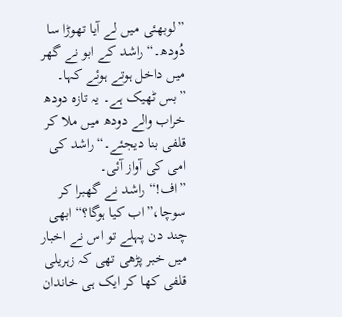”لوبھئی میں لے آیا تھوڑا سا دُودھ۔“ راشد کے ابو نے گھر میں داخل ہوتے ہوئے کہا۔
”بس ٹھیک ہے۔ یہ تازہ دودھ خراب والے دودھ میں ملا کر قلفی بنا دیجئے۔“راشد کی امی کی آواز آئی۔
”اف!“ راشد نے گھبرا کر سوچا،”اب کیا ہوگا؟“ ابھی چند دن پہلے تو اس نے اخبار میں خبر پڑھی تھی کہ زہریلی قلفی کھا کر ایک ہی خاندان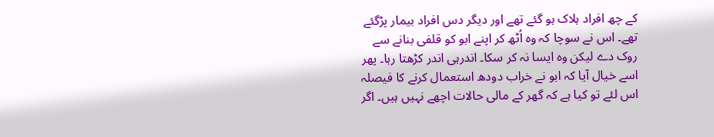کے چھ افراد ہلاک ہو گئے تھے اور دیگر دس افراد بیمار پڑگئے تھے۔ اس نے سوچا کہ وہ اُٹھ کر اپنے ابو کو قلفی بنانے سے روک دے لیکن وہ ایسا نہ کر سکا۔ اندرہی اندر کڑھتا رہا۔ پھر اسے خیال آیا کہ ابو نے خراب دودھ استعمال کرنے کا فیصلہ اس لئے تو کیا ہے کہ گھر کے مالی حالات اچھے نہیں ہیں۔ اگر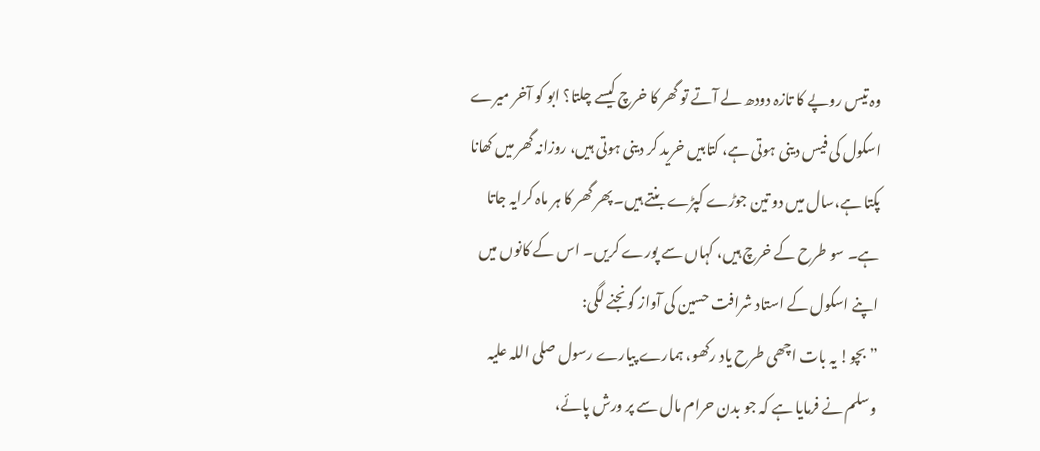وہ تیس روپے کا تازہ دودھ لے آتے تو گھر کا خرچ کیسے چلتا؟ ابو کو آخر میرے اسکول کی فیس دینی ہوتی ہے، کتابیں خرید کر دینی ہوتی ہیں، روزانہ گھر میں کھانا پکتا ہے،سال میں دو تین جوڑے کپڑے بنتے ہیں۔ پھر گھر کا ہر ماہ کرایہ جاتا ہے۔ سو طرح کے خرچ ہیں، کہاں سے پورے کریں۔ اس کے کانوں میں اپنے اسکول کے استاد شرافت حسین کی آواز گونجنے لگی:
”بچو! یہ بات اچھی طرح یاد رکھو، ہمارے پیارے رسول صلی اللہ علیہ وسلم نے فرمایا ہے کہ جو بدن حرام مال سے پر ورش پائے،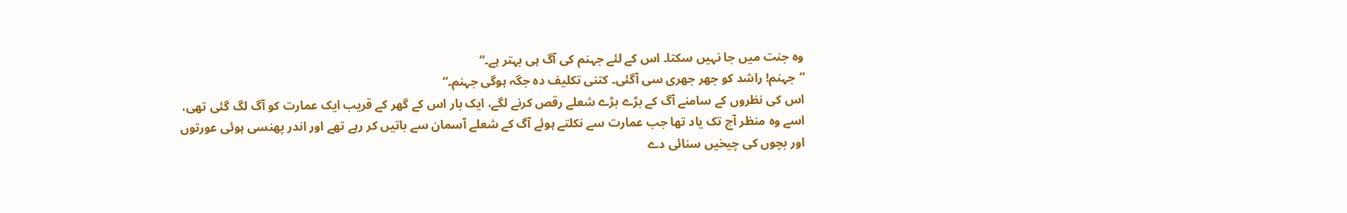وہ جنت میں جا نہیں سکتا۔ اس کے لئے جہنم کی آگ ہی بہتر ہے۔“
”جہنم! راشد کو جھر جھری سی آگئی۔ کتنی تکلیف دہ جگہ ہوگی جہنم۔“
اس کی نظروں کے سامنے آگ کے بڑے بڑے شعلے رقص کرنے لگے، ایک بار اس کے گھر کے قریب ایک عمارت کو آگ لگ گئی تھی، اسے وہ منظر آج تک یاد تھا جب عمارت سے نکلتے ہوئے آگ کے شعلے آسمان سے باتیں کر رہے تھے اور اندر پھنسی ہوئی عورتوں اور بچوں کی چیخیں سنائی دے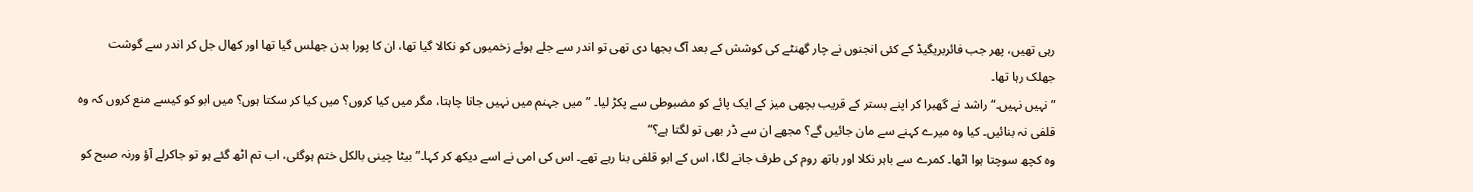رہی تھیں، پھر جب فائربریگیڈ کے کئی انجنوں نے چار گھنٹے کی کوشش کے بعد آگ بجھا دی تھی تو اندر سے جلے ہوئے زخمیوں کو نکالا گیا تھا، ان کا پورا بدن جھلس گیا تھا اور کھال جل کر اندر سے گوشت جھلک رہا تھا۔
”نہیں نہیں۔“ راشد نے گھبرا کر اپنے بستر کے قریب بچھی میز کے ایک پائے کو مضبوطی سے پکڑ لیا۔ ”میں جہنم میں نہیں جانا چاہتا، مگر میں کیا کروں؟ میں کیا کر سکتا ہوں؟ میں ابو کو کیسے منع کروں کہ وہ قلفی نہ بنائیں۔ کیا وہ میرے کہنے سے مان جائیں گے؟ مجھے ان سے ڈر بھی تو لگتا ہے؟“
وہ کچھ سوچتا ہوا اٹھا۔ کمرے سے باہر نکلا اور باتھ روم کی طرف جانے لگا، اس کے ابو قلفی بنا رہے تھے۔ اس کی امی نے اسے دیکھ کر کہا۔”بیٹا چینی بالکل ختم ہوگئی، اب تم اٹھ گئے ہو تو جاکرلے آؤ ورنہ صبح کو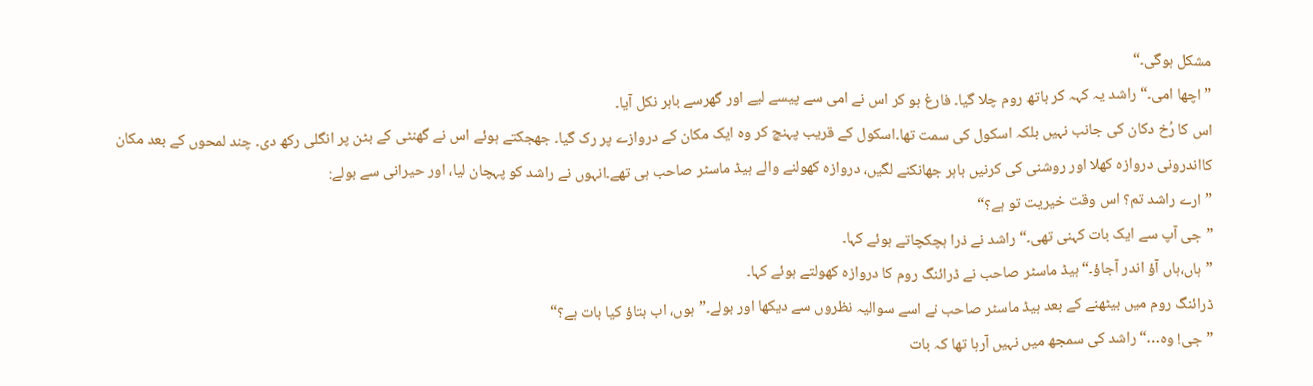مشکل ہوگی۔“
”اچھا امی۔“ راشد یہ کہہ کر باتھ روم چلا گیا۔ فارغ ہو کر اس نے امی سے پیسے لیے اور گھرسے باہر نکل آیا۔
اس کا رُخ دکان کی جانب نہیں بلکہ اسکول کی سمت تھا۔اسکول کے قریب پہنچ کر وہ ایک مکان کے دروازے پر رک گیا۔ جھجکتے ہوئے اس نے گھنٹی کے بٹن پر انگلی رکھ دی۔ چند لمحوں کے بعد مکان کااندرونی دروازہ کھلا اور روشنی کی کرنیں باہر جھانکنے لگیں، دروازہ کھولنے والے ہیڈ ماسٹر صاحب ہی تھے۔انہوں نے راشد کو پہچان لیا، اور حیرانی سے بولے:
”ارے راشد تم؟ اس وقت خیریت تو ہے؟“
”جی آپ سے ایک بات کہنی تھی۔“ راشد نے ذرا ہچکچاتے ہوئے کہا۔
”ہاں،ہاں آؤ اندر آجاؤ۔“ ہیڈ ماسٹر صاحب نے ڈرائنگ روم کا دروازہ کھولتے ہوئے کہا۔
ڈرائنگ روم میں بیٹھنے کے بعد ہیڈ ماسٹر صاحب نے اسے سوالیہ نظروں سے دیکھا اور بولے۔”ہوں، اب بتاؤ کیا بات ہے؟“
”جی! وہ…“راشد کی سمجھ میں نہیں آرہا تھا کہ بات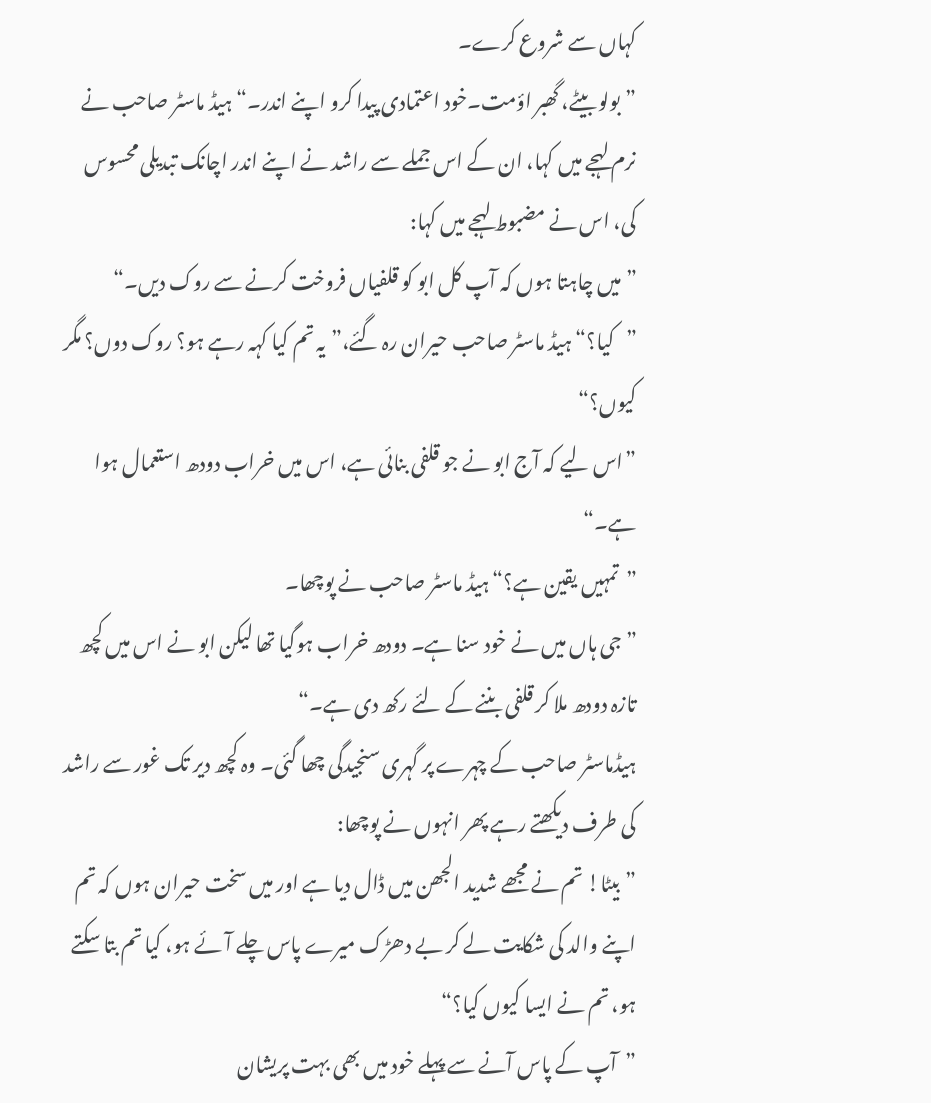کہاں سے شروع کرے۔
”بولو بیٹے، گھبر اؤمت۔خود اعتمادی پیدا کرو اپنے اندر۔“ ہیڈ ماسٹر صاحب نے نرم لہجے میں کہا، ان کے اس جملے سے راشد نے اپنے اندر اچانک تبدیلی محسوس کی، اس نے مضبوط لہجے میں کہا:
”میں چاہتا ہوں کہ آپ کل ابو کو قلفیاں فروخت کرنے سے روک دیں۔“
”کیا؟“ ہیڈ ماسٹر صاحب حیران رہ گئے،”یہ تم کیا کہہ رہے ہو؟ روک دوں؟ مگر کیوں؟“
”اس لیے کہ آج ابو نے جو قلفی بنائی ہے، اس میں خراب دودھ استعمال ہوا ہے۔“
”تمہیں یقین ہے؟“ہیڈ ماسٹر صاحب نے پوچھا۔
”جی ہاں میں نے خود سنا ہے۔ دودھ خراب ہوگیا تھا لیکن ابو نے اس میں کچھ تازہ دودھ ملا کر قلفی بننے کے لئے رکھ دی ہے۔“
ہیڈماسٹر صاحب کے چہرے پر گہری سنجیدگی چھا گئی۔ وہ کچھ دیر تک غور سے راشد کی طرف دیکھتے رہے پھر انہوں نے پوچھا:
”بیٹا! تم نے مجھے شدید الجھن میں ڈال دیا ہے اور میں سخت حیران ہوں کہ تم اپنے والد کی شکایت لے کر بے دھڑک میرے پاس چلے آئے ہو، کیا تم بتا سکتے ہو، تم نے ایسا کیوں کیا؟“
”آپ کے پاس آنے سے پہلے خود میں بھی بہت پریشان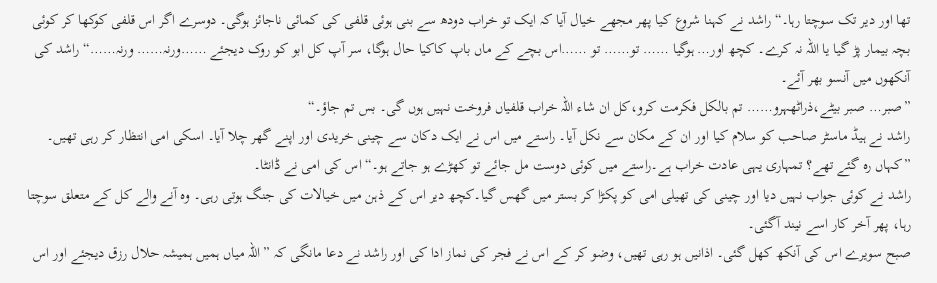تھا اور دیر تک سوچتا رہا۔“ راشد نے کہنا شروع کیا پھر مجھے خیال آیا کہ ایک تو خراب دودھ سے بنی ہوئی قلفی کی کمائی ناجائز ہوگی۔ دوسرے اگر اس قلفی کوکھا کر کوئی بچہ بیمار پڑ گیا یا اللہ نہ کرے۔ کچھ اور… ہوگیا …… تو…… تو ……اس بچے کے ماں باپ کاکیا حال ہوگا، سر آپ کل ابو کو روک دیجئے ……ورنہ…… ورنہ……“ راشد کی آنکھوں میں آنسو بھر آئے۔
”صبر… صبر بیٹے،ذراٹھہرو…… تم بالکل فکرمت کرو،کل ان شاء اللہ خراب قلفیاں فروخت نہیں ہوں گی۔ بس تم جاؤ۔“
راشد نے ہیڈ ماسٹر صاحب کو سلام کیا اور ان کے مکان سے نکل آیا۔ راستے میں اس نے ایک دکان سے چینی خریدی اور اپنے گھر چلا آیا۔ اسکی امی انتظار کر رہی تھیں۔
”کہاں رہ گئے تھے؟ تمہاری یہی عادت خراب ہے۔راستے میں کوئی دوست مل جائے تو کھڑے ہو جاتے ہو۔“ اس کی امی نے ڈانٹا۔
راشد نے کوئی جواب نہیں دیا اور چینی کی تھیلی امی کو پکڑا کر بستر میں گھس گیا۔کچھ دیر اس کے ذہن میں خیالات کی جنگ ہوتی رہی۔ وہ آنے والے کل کے متعلق سوچتا رہا، پھر آخر کار اسے نیند آگئی۔
صبح سویرے اس کی آنکھ کھل گئی۔ اذانیں ہو رہی تھیں، وضو کر کے اس نے فجر کی نماز ادا کی اور راشد نے دعا مانگی کہ ”اللہ میاں ہمیں ہمیشہ حلال رزق دیجئے اور اس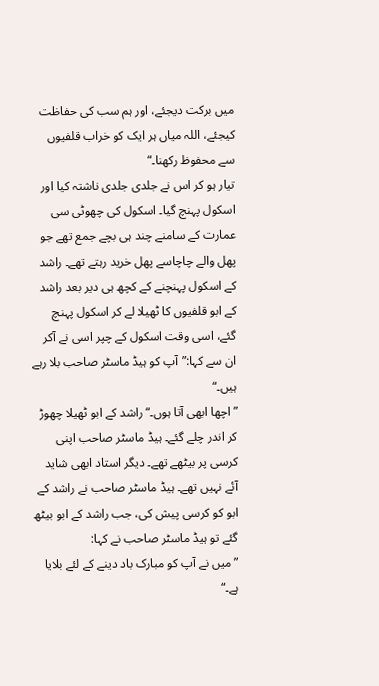میں برکت دیجئے، اور ہم سب کی حفاظت کیجئے، اللہ میاں ہر ایک کو خراب قلفیوں سے محفوظ رکھنا۔“
تیار ہو کر اس نے جلدی جلدی ناشتہ کیا اور اسکول پہنچ گیا۔ اسکول کی چھوٹی سی عمارت کے سامنے چند ہی بچے جمع تھے جو پھل والے چاچاسے پھل خرید رہتے تھے۔ راشد کے اسکول پہنچنے کے کچھ ہی دیر بعد راشد کے ابو قلفیوں کا ٹھیلا لے کر اسکول پہنچ گئے، اسی وقت اسکول کے چپر اسی نے آکر ان سے کہا:”آپ کو ہیڈ ماسٹر صاحب بلا رہے ہیں۔“
”اچھا ابھی آتا ہوں۔“ راشد کے ابو ٹھیلا چھوڑ کر اندر چلے گئے۔ ہیڈ ماسٹر صاحب اپنی کرسی پر بیٹھے تھے۔ دیگر استاد ابھی شاید آئے نہیں تھے۔ ہیڈ ماسٹر صاحب نے راشد کے ابو کو کرسی پیش کی، جب راشد کے ابو بیٹھ گئے تو ہیڈ ماسٹر صاحب نے کہا:
”میں نے آپ کو مبارک باد دینے کے لئے بلایا ہے۔“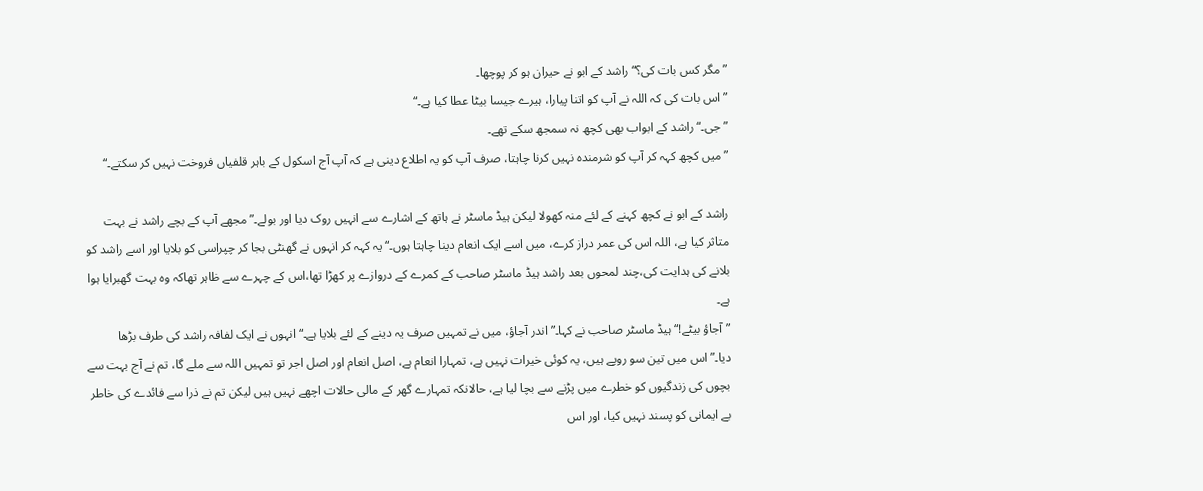”مگر کس بات کی؟“ راشد کے ابو نے حیران ہو کر پوچھا۔
”اس بات کی کہ اللہ نے آپ کو اتنا پیارا، ہیرے جیسا بیٹا عطا کیا ہے۔“
”جی۔“ راشد کے ابواب بھی کچھ نہ سمجھ سکے تھے۔
”میں کچھ کہہ کر آپ کو شرمندہ نہیں کرنا چاہتا، صرف آپ کو یہ اطلاع دینی ہے کہ آپ آج اسکول کے باہر قلفیاں فروخت نہیں کر سکتے۔“

راشد کے ابو نے کچھ کہنے کے لئے منہ کھولا لیکن ہیڈ ماسٹر نے ہاتھ کے اشارے سے انہیں روک دیا اور بولے۔”مجھے آپ کے بچے راشد نے بہت متاثر کیا ہے، اللہ اس کی عمر دراز کرے، میں اسے ایک انعام دینا چاہتا ہوں۔“ یہ کہہ کر انہوں نے گھنٹی بجا کر چپراسی کو بلایا اور اسے راشد کو بلانے کی ہدایت کی،چند لمحوں بعد راشد ہیڈ ماسٹر صاحب کے کمرے کے دروازے پر کھڑا تھا،اس کے چہرے سے ظاہر تھاکہ وہ بہت گھبرایا ہوا ہے۔
”آجاؤ بیٹے!“ ہیڈ ماسٹر صاحب نے کہا۔”اندر آجاؤ، میں نے تمہیں صرف یہ دینے کے لئے بلایا ہے۔“ انہوں نے ایک لفافہ راشد کی طرف بڑھا دیا۔”اس میں تین سو روپے ہیں، یہ کوئی خیرات نہیں ہے، تمہارا انعام ہے، اصل انعام اور اصل اجر تو تمہیں اللہ سے ملے گا، تم نے آج بہت سے بچوں کی زندگیوں کو خطرے میں پڑنے سے بچا لیا ہے، حالانکہ تمہارے گھر کے مالی حالات اچھے نہیں ہیں لیکن تم نے ذرا سے فائدے کی خاطر بے ایمانی کو پسند نہیں کیا، اور اس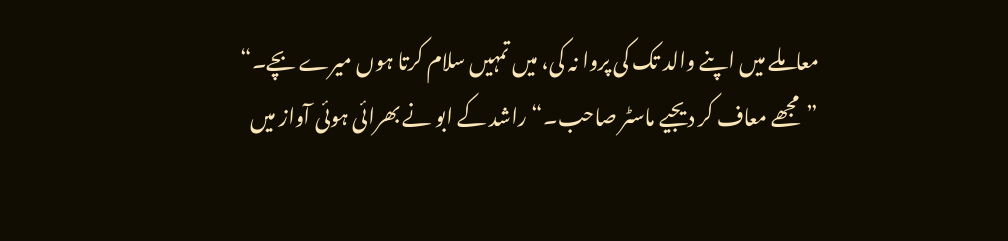معاملے میں اپنے والد تک کی پروا نہ کی، میں تمہیں سلام کرتا ہوں میرے بچے۔“
”مجھے معاف کر دیجیے ماسٹر صاحب۔“ راشد کے ابو نے بھرائی ہوئی آواز میں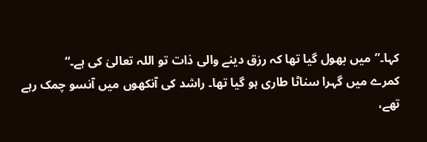کہا۔”میں بھول گیا تھا کہ رزق دینے والی ذات تو اللہ تعالیٰ کی ہے۔“
کمرے میں گہرا سناٹا طاری ہو گیا تھا۔ راشد کی آنکھوں میں آنسو چمک رہے تھے،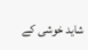شاید خوشی کے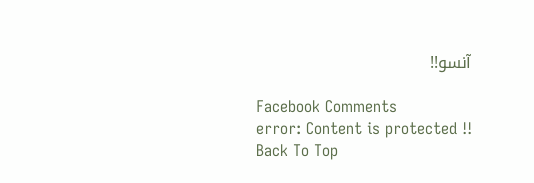آنسو!!

Facebook Comments
error: Content is protected !!
Back To Top